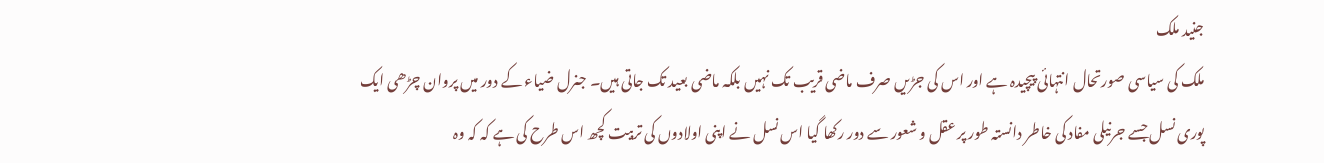جنید ملک
ملک کی سیاسی صورتحال انتہائی پیچیدہ ہے اور اس کی جڑیں صرف ماضی قریب تک نہیں بلکہ ماضی بعید تک جاتی ہیں۔ جنرل ضیاء کے دور میں پروان چڑھی ایک پوری نسل جسے جرنیلی مفاد کی خاطر دانستہ طور پر عقل و شعور سے دور رکھا گیا اس نسل نے اپنی اولادوں کی تربیت کچھ اس طرح کی ہے کہ کہ وہ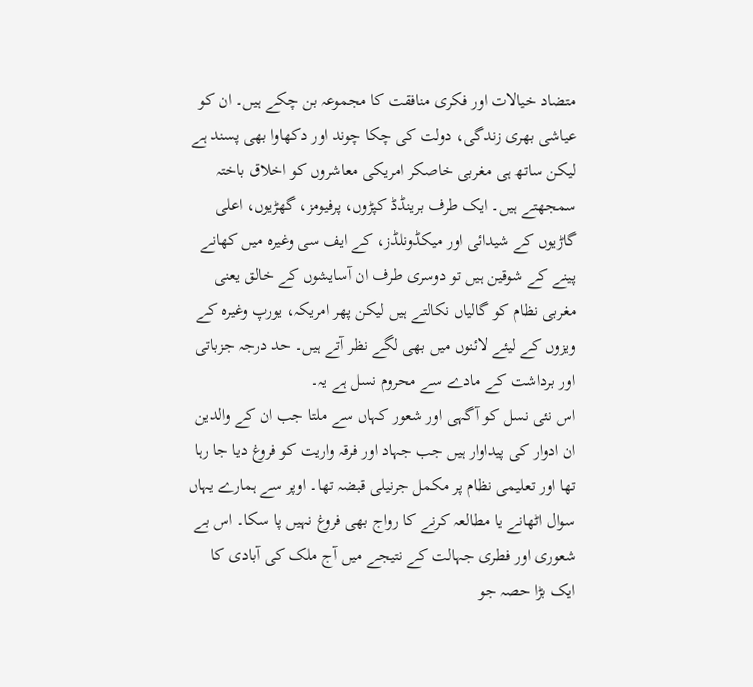متضاد خیالات اور فکری منافقت کا مجموعہ بن چکے ہیں۔ ان کو عیاشی بھری زندگی، دولت کی چکا چوند اور دکھاوا بھی پسند ہے لیکن ساتھ ہی مغربی خاصکر امریکی معاشروں کو اخلاق باختہ سمجھتے ہیں۔ ایک طرف برینڈڈ کپڑوں، پرفیومز، گھڑیوں، اعلی گاڑیوں کے شیدائی اور میکڈونلڈز، کے ایف سی وغیرہ میں کھانے پینے کے شوقین ہیں تو دوسری طرف ان آسایشوں کے خالق یعنی مغربی نظام کو گالیاں نکالتے ہیں لیکن پھر امریکہ، یورپ وغیرہ کے ویزوں کے لیئے لائنوں میں بھی لگے نظر آتے ہیں۔ حد درجہ جزباتی اور برداشت کے مادے سے محروم نسل ہے یہ۔
اس نئی نسل کو آگہی اور شعور کہاں سے ملتا جب ان کے والدین ان ادوار کی پیداوار ہیں جب جہاد اور فرقہ واریت کو فروغ دیا جا رہا تھا اور تعلیمی نظام پر مکمل جرنیلی قبضہ تھا۔ اوپر سے ہمارے یہاں سوال اٹھانے یا مطالعہ کرنے کا رواج بھی فروغ نہیں پا سکا۔ اس بے شعوری اور فطری جہالت کے نتیجے میں آج ملک کی آبادی کا ایک بڑا حصہ جو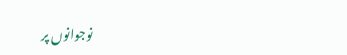نوجوانوں پر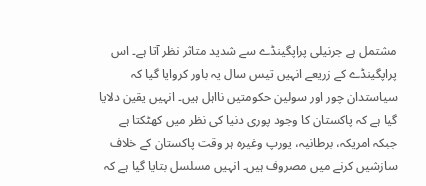مشتمل ہے جرنیلی پراپگینڈے سے شدید متاثر نظر آتا ہے۔ اس پراپگینڈے کے زریعے انہیں تیس سال یہ باور کروایا گیا کہ سیاستدان چور اور سولین حکومتیں نااہل ہیں۔ انہیں یقین دلایا گیا ہے کہ پاکستان کا وجود پوری دنیا کی نظر میں کھٹکتا ہے جبکہ امریکہ، برطانیہ، یورپ وغیرہ ہر وقت پاکستان کے خلاف سازشیں کرنے میں مصروف ہیں۔ انہیں مسلسل بتایا گیا ہے کہ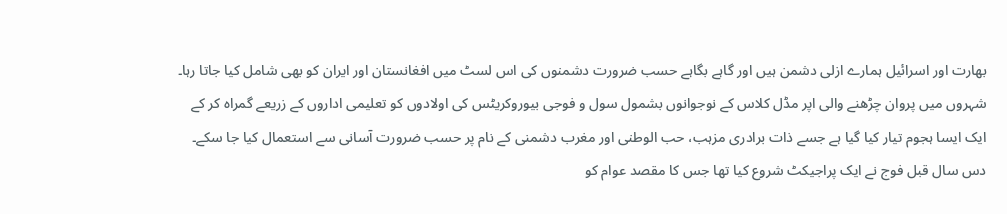بھارت اور اسرائیل ہمارے ازلی دشمن ہیں اور گاہے بگاہے حسب ضرورت دشمنوں کی اس لسٹ میں افغانستان اور ایران کو بھی شامل کیا جاتا رہا۔ شہروں میں پروان چڑھنے والی اپر مڈل کلاس کے نوجوانوں بشمول سول و فوجی بیوروکریٹس کی اولادوں کو تعلیمی اداروں کے زریعے گمراہ کر کے ایک ایسا ہجوم تیار کیا گیا ہے جسے ذات برادری مزہب، حب الوطنی اور مغرب دشمنی کے نام پر حسب ضرورت آسانی سے استعمال کیا جا سکے۔
دس سال قبل فوج نے ایک پراجیکٹ شروع کیا تھا جس کا مقصد عوام کو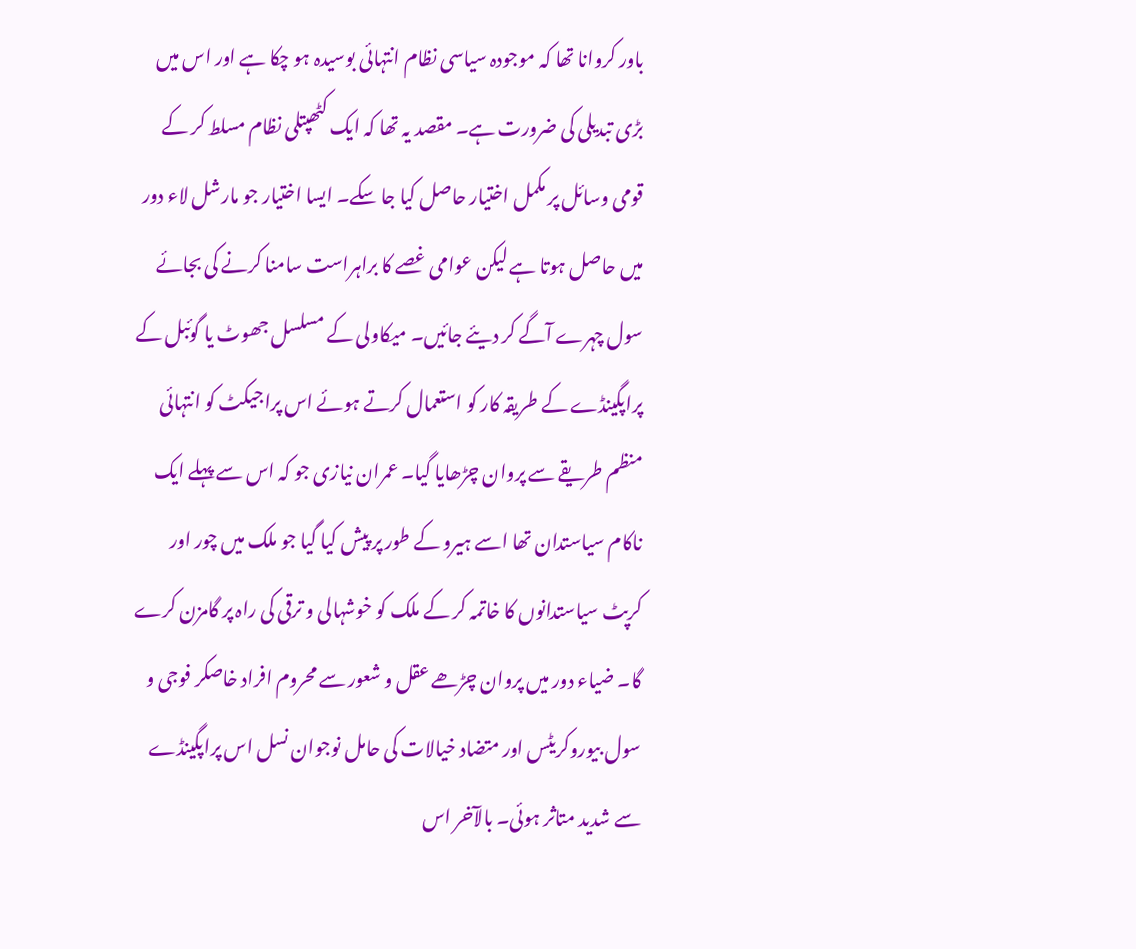باور کروانا تھا کہ موجودہ سیاسی نظام انتہائی بوسیدہ ہو چکا ہے اور اس میں بڑی تبدیلی کی ضرورت ہے۔ مقصد یہ تھا کہ ایک کٹھپتلی نظام مسلط کر کے قومی وسائل پر مکمل اختیار حاصل کیا جا سکے۔ ایسا اختیار جو مارشل لاء دور میں حاصل ہوتا ہے لیکن عوامی غصے کا براہراست سامنا کرنے کی بجائے سول چہرے آگے کر دیئے جائیں۔ میکاولی کے مسلسل جھوٹ یا گوئبل کے پراپگینڈے کے طریقہ کار کو استعمال کرتے ہوئے اس پراجیکٹ کو انتہائی منظم طریقے سے پروان چڑھایا گیا۔ عمران نیازی جو کہ اس سے پہلے ایک ناکام سیاستدان تھا اسے ہیرو کے طور پر پیش کیا گیا جو ملک میں چور اور کرپٹ سیاستدانوں کا خاتمہ کر کے ملک کو خوشہالی و ترقی کی راہ پر گامزن کرے گا۔ ضیاء دور میں پروان چڑھے عقل و شعور سے محروم افراد خاصکر فوجی و سول بیوروکریٹس اور متضاد خیالات کی حامل نوجوان نسل اس پراپگینڈے سے شدید متاثر ہوئی۔ بالآخر اس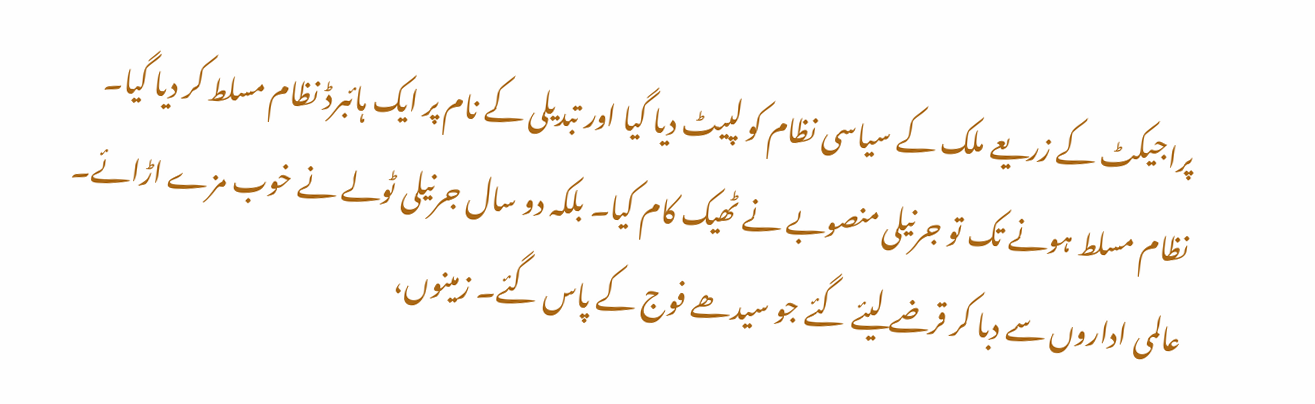پراجیکٹ کے زریعے ملک کے سیاسی نظام کو لپیٹ دیا گیا اور تبدیلی کے نام پر ایک ہائبرڈ نظام مسلط کر دیا گیا۔
نظام مسلط ہونے تک تو جرنیلی منصوبے نے ٹھیک کام کیا۔ بلکہ دو سال جرنیلی ٹولے نے خوب مزے اڑائے۔ عالمی اداروں سے دبا کر قرضے لیئے گئے جو سیدھے فوج کے پاس گئے۔ زمینوں،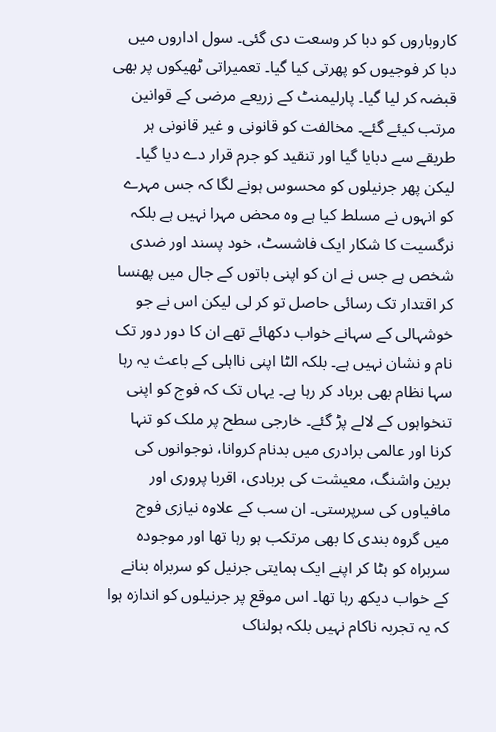کاروباروں کو دبا کر وسعت دی گئی۔ سول اداروں میں دبا کر فوجیوں کو پھرتی کیا گیا۔ تعمیراتی ٹھیکوں پر بھی قبضہ کر لیا گیا۔ پارلیمنٹ کے زریعے مرضی کے قوانین مرتب کیئے گئے۔ مخالفت کو قانونی و غیر قانونی ہر طریقے سے دبایا گیا اور تنقید کو جرم قرار دے دیا گیا۔ لیکن پھر جرنیلوں کو محسوس ہونے لگا کہ جس مہرے کو انہوں نے مسلط کیا ہے وہ محض مہرا نہیں ہے بلکہ نرگسیت کا شکار ایک فاشسٹ، خود پسند اور ضدی شخص ہے جس نے ان کو اپنی باتوں کے جال میں پھنسا کر اقتدار تک رسائی حاصل تو کر لی لیکن اس نے جو خوشہالی کے سہانے خواب دکھائے تھے ان کا دور دور تک نام و نشان نہیں ہے۔ بلکہ الٹا اپنی نااہلی کے باعث یہ رہا سہا نظام بھی برباد کر رہا ہے۔ یہاں تک کہ فوج کو اپنی تنخواہوں کے لالے پڑ گئے۔ خارجی سطح پر ملک کو تنہا کرنا اور عالمی برادری میں بدنام کروانا، نوجوانوں کی برین واشنگ، معیشت کی بربادی، اقربا پروری اور مافیاوں کی سرپرستی۔ ان سب کے علاوہ نیازی فوج میں گروہ بندی کا بھی مرتکب ہو رہا تھا اور موجودہ سربراہ کو ہٹا کر اپنے ایک ہمایتی جرنیل کو سربراہ بنانے کے خواب دیکھ رہا تھا۔ اس موقع پر جرنیلوں کو اندازہ ہوا کہ یہ تجربہ ناکام نہیں بلکہ ہولناک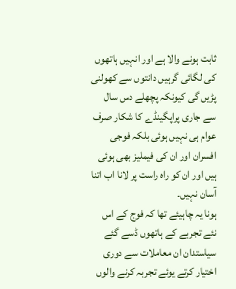ثابت ہونے والا ہے اور انہیں ہاتھوں کی لگائی گرہیں دانتوں سے کھولنی پڑیں گی کیونکہ پچھلے دس سال سے جاری پراپگینڈے کا شکار صرف عوام ہی نہیں ہوئی بلکہ فوجی افسران اور ان کی فیملیز بھی ہوئی ہیں اور ان کو راہ راست پر لانا اب اتنا آسان نہیں۔
ہونا یہ چاہیئے تھا کہ فوج کے اس نئے تجربے کے ہاتھوں ڈسے گئے سیاستدان ان معاملات سے دوری اختیار کرتے یوئے تجربہ کرنے والوں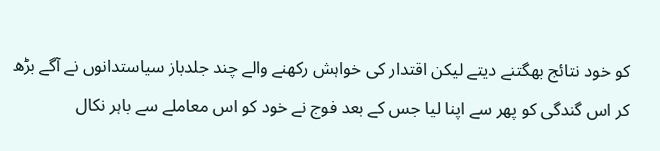کو خود نتائج بھگتنے دیتے لیکن اقتدار کی خواہش رکھنے والے چند جلدباز سیاستدانوں نے آگے بڑھ کر اس گندگی کو پھر سے اپنا لیا جس کے بعد فوج نے خود کو اس معاملے سے باہر نکال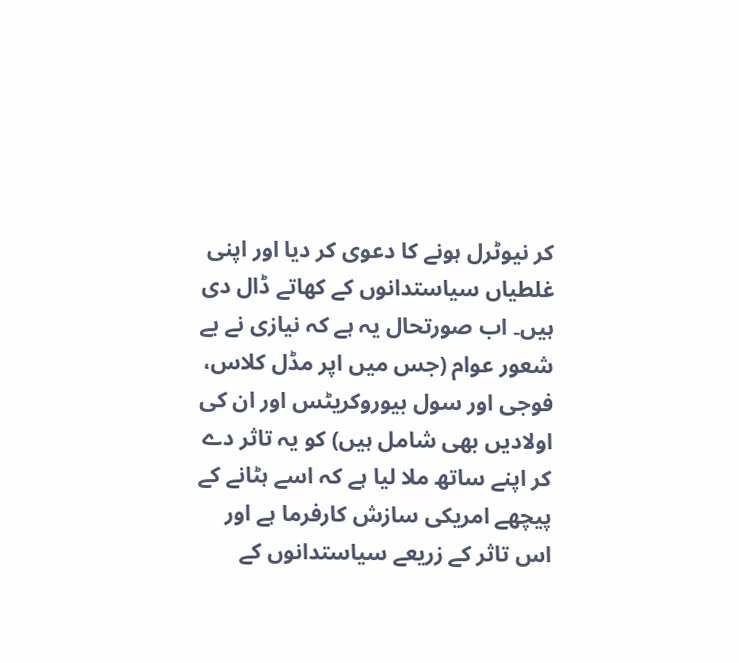کر نیوٹرل ہونے کا دعوی کر دیا اور اپنی غلطیاں سیاستدانوں کے کھاتے ڈال دی ہیں۔ اب صورتحال یہ ہے کہ نیازی نے بے شعور عوام (جس میں اپر مڈل کلاس، فوجی اور سول بیوروکریٹس اور ان کی اولادیں بھی شامل ہیں) کو یہ تاثر دے کر اپنے ساتھ ملا لیا ہے کہ اسے ہٹانے کے پیچھے امریکی سازش کارفرما ہے اور اس تاثر کے زریعے سیاستدانوں کے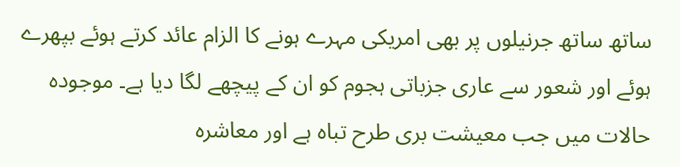ساتھ ساتھ جرنیلوں پر بھی امریکی مہرے ہونے کا الزام عائد کرتے ہوئے بپھرے ہوئے اور شعور سے عاری جزباتی ہجوم کو ان کے پیچھے لگا دیا ہے۔ موجودہ حالات میں جب معیشت بری طرح تباہ ہے اور معاشرہ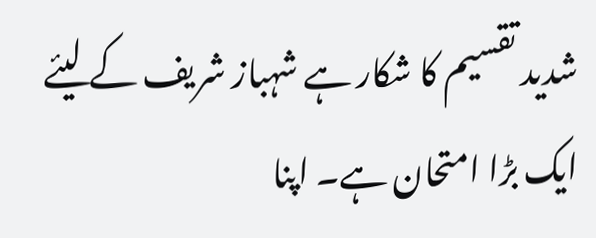شدید تقسیم کا شکار ہے شہباز شریف کے لیئے ایک بڑا امتحان ہے۔ اپنا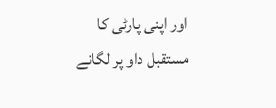اور اپنی پارٹی کا مستقبل داو پر لگانے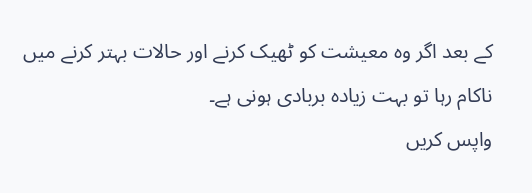کے بعد اگر وہ معیشت کو ٹھیک کرنے اور حالات بہتر کرنے میں ناکام رہا تو بہت زیادہ بربادی ہونی ہے۔
واپس کریں